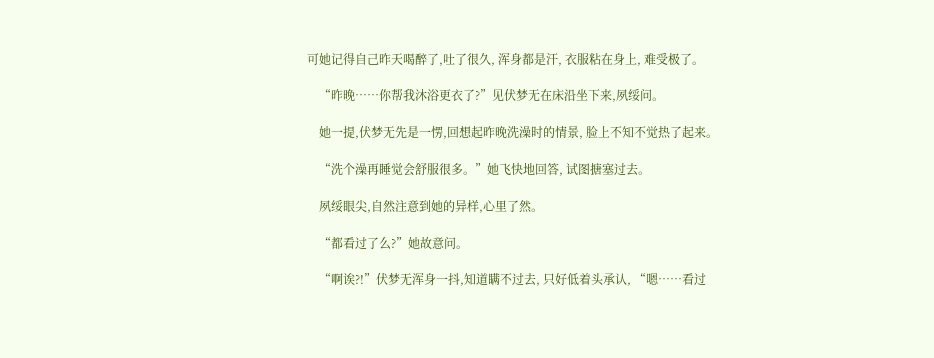可她记得自己昨天喝醉了,吐了很久, 浑身都是汗, 衣服粘在身上, 难受极了。

    “昨晚……你帮我沐浴更衣了?”见伏梦无在床沿坐下来,夙绥问。

    她一提,伏梦无先是一愣,回想起昨晚洗澡时的情景, 脸上不知不觉热了起来。

    “洗个澡再睡觉会舒服很多。”她飞快地回答, 试图搪塞过去。

    夙绥眼尖,自然注意到她的异样,心里了然。

    “都看过了么?”她故意问。

    “啊诶?!”伏梦无浑身一抖,知道瞒不过去, 只好低着头承认, “嗯……看过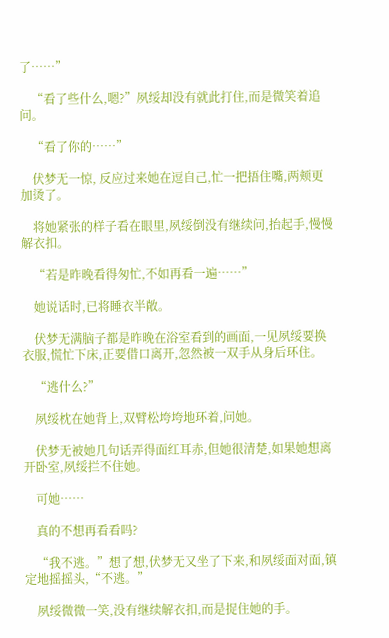了……”

    “看了些什么,嗯?”夙绥却没有就此打住,而是微笑着追问。

    “看了你的……”

    伏梦无一惊, 反应过来她在逗自己,忙一把捂住嘴,两颊更加烫了。

    将她紧张的样子看在眼里,夙绥倒没有继续问,抬起手,慢慢解衣扣。

    “若是昨晚看得匆忙,不如再看一遍……”

    她说话时,已将睡衣半敞。

    伏梦无满脑子都是昨晚在浴室看到的画面,一见夙绥要换衣服,慌忙下床,正要借口离开,忽然被一双手从身后环住。

    “逃什么?”

    夙绥枕在她背上,双臂松垮垮地环着,问她。

    伏梦无被她几句话弄得面红耳赤,但她很清楚,如果她想离开卧室,夙绥拦不住她。

    可她……

    真的不想再看看吗?

    “我不逃。”想了想,伏梦无又坐了下来,和夙绥面对面,镇定地摇摇头,“不逃。”

    夙绥微微一笑,没有继续解衣扣,而是捉住她的手。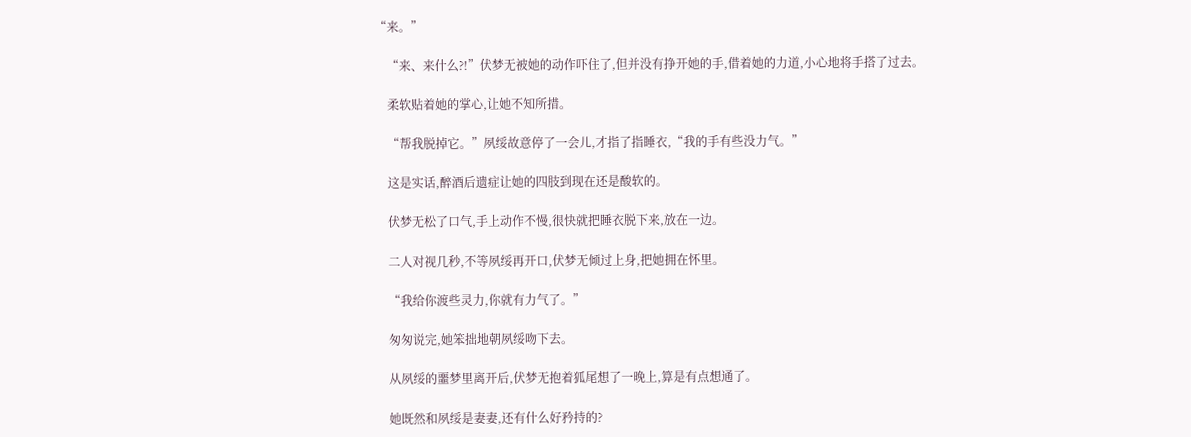“来。”

    “来、来什么?!”伏梦无被她的动作吓住了,但并没有挣开她的手,借着她的力道,小心地将手搭了过去。

    柔软贴着她的掌心,让她不知所措。

    “帮我脱掉它。”夙绥故意停了一会儿,才指了指睡衣,“我的手有些没力气。”

    这是实话,醉酒后遗症让她的四肢到现在还是酸软的。

    伏梦无松了口气,手上动作不慢,很快就把睡衣脱下来,放在一边。

    二人对视几秒,不等夙绥再开口,伏梦无倾过上身,把她拥在怀里。

    “我给你渡些灵力,你就有力气了。”

    匆匆说完,她笨拙地朝夙绥吻下去。

    从夙绥的噩梦里离开后,伏梦无抱着狐尾想了一晚上,算是有点想通了。

    她既然和夙绥是妻妻,还有什么好矜持的?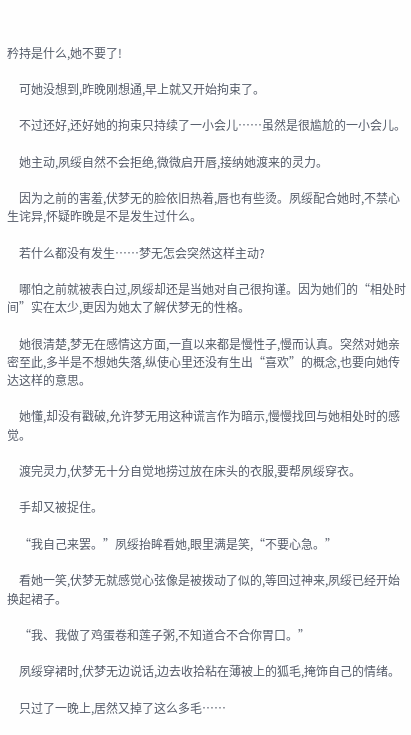矜持是什么,她不要了!

    可她没想到,昨晚刚想通,早上就又开始拘束了。

    不过还好,还好她的拘束只持续了一小会儿……虽然是很尴尬的一小会儿。

    她主动,夙绥自然不会拒绝,微微启开唇,接纳她渡来的灵力。

    因为之前的害羞,伏梦无的脸依旧热着,唇也有些烫。夙绥配合她时,不禁心生诧异,怀疑昨晚是不是发生过什么。

    若什么都没有发生……梦无怎会突然这样主动?

    哪怕之前就被表白过,夙绥却还是当她对自己很拘谨。因为她们的“相处时间”实在太少,更因为她太了解伏梦无的性格。

    她很清楚,梦无在感情这方面,一直以来都是慢性子,慢而认真。突然对她亲密至此,多半是不想她失落,纵使心里还没有生出“喜欢”的概念,也要向她传达这样的意思。

    她懂,却没有戳破,允许梦无用这种谎言作为暗示,慢慢找回与她相处时的感觉。

    渡完灵力,伏梦无十分自觉地捞过放在床头的衣服,要帮夙绥穿衣。

    手却又被捉住。

    “我自己来罢。”夙绥抬眸看她,眼里满是笑,“不要心急。”

    看她一笑,伏梦无就感觉心弦像是被拨动了似的,等回过神来,夙绥已经开始换起裙子。

    “我、我做了鸡蛋卷和莲子粥,不知道合不合你胃口。”

    夙绥穿裙时,伏梦无边说话,边去收拾粘在薄被上的狐毛,掩饰自己的情绪。

    只过了一晚上,居然又掉了这么多毛……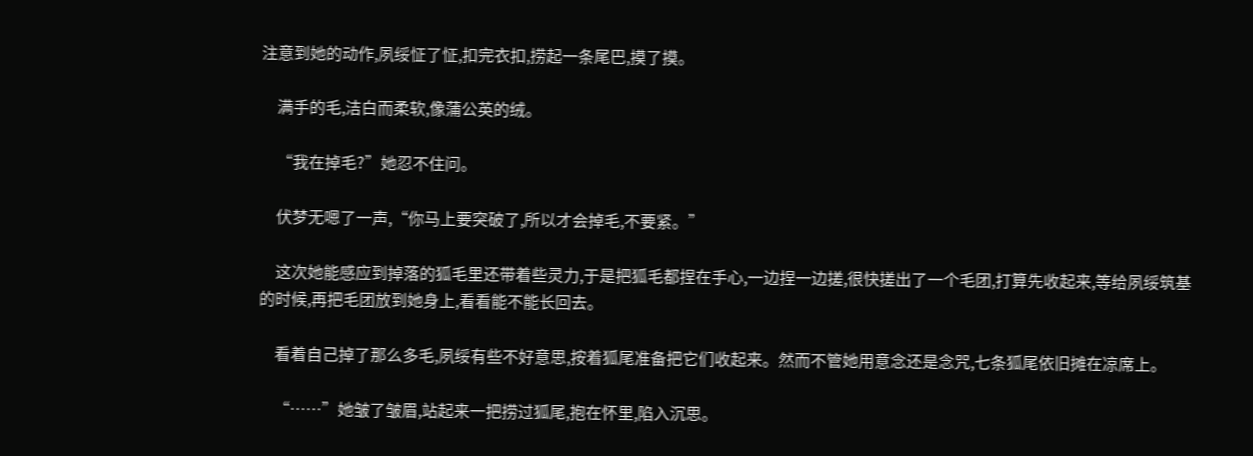注意到她的动作,夙绥怔了怔,扣完衣扣,捞起一条尾巴,摸了摸。

    满手的毛,洁白而柔软,像蒲公英的绒。

    “我在掉毛?”她忍不住问。

    伏梦无嗯了一声,“你马上要突破了,所以才会掉毛,不要紧。”

    这次她能感应到掉落的狐毛里还带着些灵力,于是把狐毛都捏在手心,一边捏一边搓,很快搓出了一个毛团,打算先收起来,等给夙绥筑基的时候,再把毛团放到她身上,看看能不能长回去。

    看着自己掉了那么多毛,夙绥有些不好意思,按着狐尾准备把它们收起来。然而不管她用意念还是念咒,七条狐尾依旧摊在凉席上。

    “……”她皱了皱眉,站起来一把捞过狐尾,抱在怀里,陷入沉思。